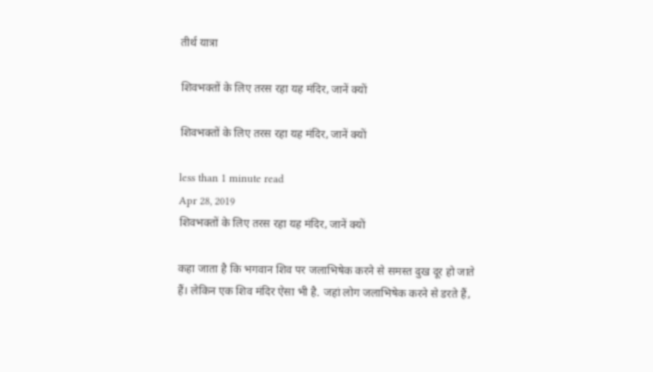तीर्थ यात्रा

शिवभक्तों के लिए तरस रहा यह मंदिर, जानें क्यों

शिवभक्तों के लिए तरस रहा यह मंदिर, जानें क्यों

less than 1 minute read
Apr 28, 2019
शिवभक्तों के लिए तरस रहा यह मंदिर, जानें क्यों

कहा जाता है कि भगवान शिव पर जलाभिषेक करने से समस्त दुख दूर हो जाते हैं। लेकिन एक शिव मंदिर ऐसा भी है. जहां लोग जलाभिषेक करने से डरते हैं,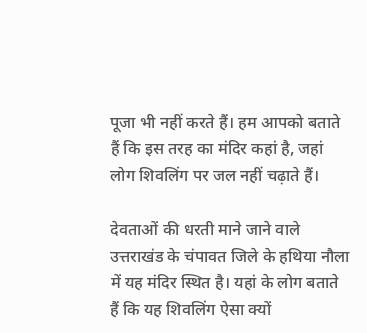पूजा भी नहीं करते हैं। हम आपको बताते हैं कि इस तरह का मंदिर कहां है, जहां लोग शिवलिंग पर जल नहीं चढ़ाते हैं।

देवताओं की धरती माने जाने वाले उत्तराखंड के चंपावत जिले के हथिया नौला में यह मंदिर स्थित है। यहां के लोग बताते हैं कि यह शिवलिंग ऐसा क्यों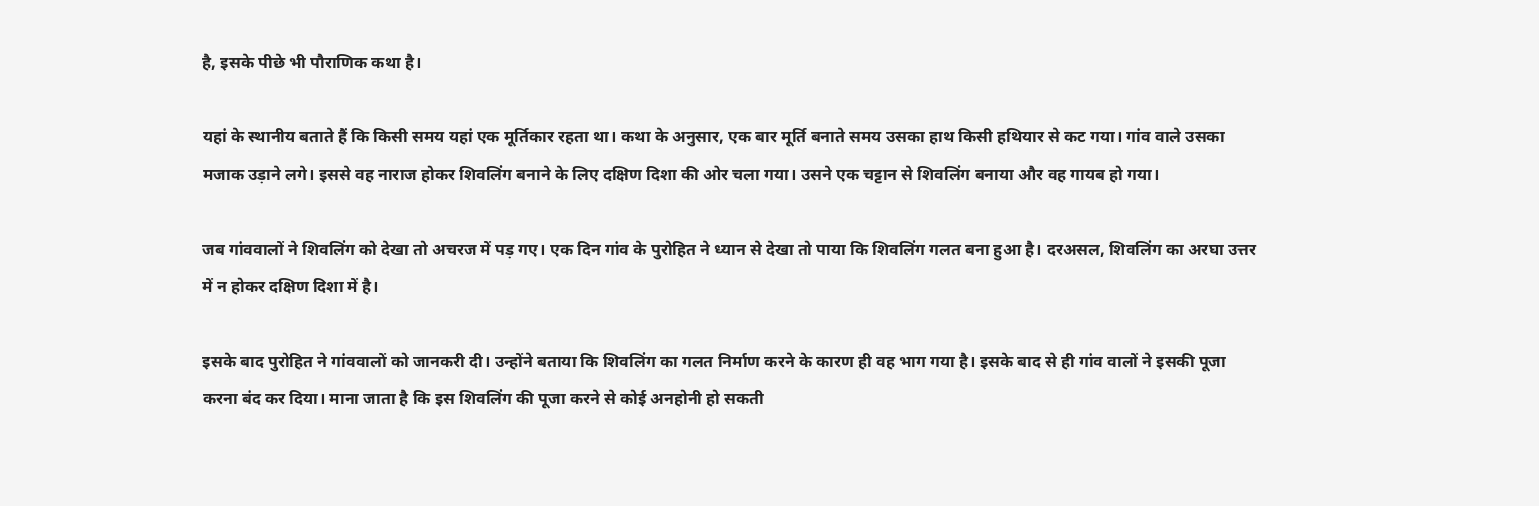है, इसके पीछे भी पौराणिक कथा है।

यहां के स्थानीय बताते हैं कि किसी समय यहां एक मूर्तिकार रहता था। कथा के अनुसार, एक बार मूर्ति बनाते समय उसका हाथ किसी हथियार से कट गया। गांव वाले उसका मजाक उड़ाने लगे। इससे वह नाराज होकर शिवलिंग बनाने के लिए दक्षिण दिशा की ओर चला गया। उसने एक चट्टान से शिवलिंग बनाया और वह गायब हो गया।

जब गांववालों ने शिवलिंग को देखा तो अचरज में पड़ गए। एक दिन गांव के पुरोहित ने ध्यान से देखा तो पाया कि शिवलिंग गलत बना हुआ है। दरअसल, शिवलिंग का अरघा उत्तर में न होकर दक्षिण दिशा में है।

इसके बाद पुरोहित ने गांववालों को जानकरी दी। उन्होंने बताया कि शिवलिंग का गलत निर्माण करने के कारण ही वह भाग गया है। इसके बाद से ही गांव वालों ने इसकी पूजा करना बंद कर दिया। माना जाता है कि इस शिवलिंग की पूजा करने से कोई अनहोनी हो सकती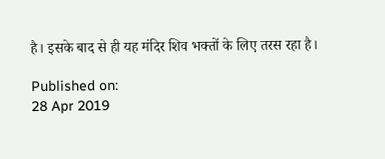है। इसके बाद से ही यह मंदिर शिव भक्तों के लिए तरस रहा है।

Published on:
28 Apr 2019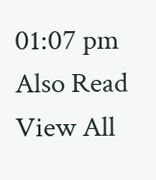01:07 pm
Also Read
View All